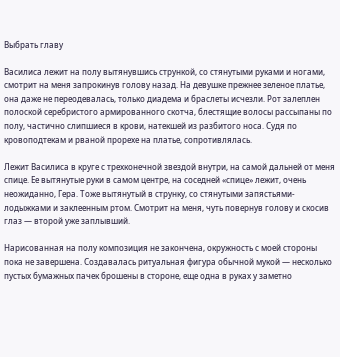Выбрать главу

Василиса лежит на полу вытянувшись стрункой, со стянутыми руками и ногами, смотрит на меня запрокинув голову назад. На девушке прежнее зеленое платье, она даже не переодевалась, только диадема и браслеты исчезли. Рот залеплен полоской серебристого армированного скотча, блестящие волосы рассыпаны по полу, частично слипшиеся в крови, натекшей из разбитого носа. Судя по кровоподтекам и рваной прорехе на платье, сопротивлялась.

Лежит Василиса в круге с трехконечной звездой внутри, на самой дальней от меня спице. Ее вытянутые руки в самом центре, на соседней «спице» лежит, очень неожиданно, Гера. Тоже вытянутый в струнку, со стянутыми запястьями-лодыжками и заклеенным ртом. Смотрит на меня, чуть повернув голову и скосив глаз — второй уже заплывший.

Нарисованная на полу композиция не закончена, окружность с моей стороны пока не завершена. Создавалась ритуальная фигура обычной мукой — несколько пустых бумажных пачек брошены в стороне, еще одна в руках у заметно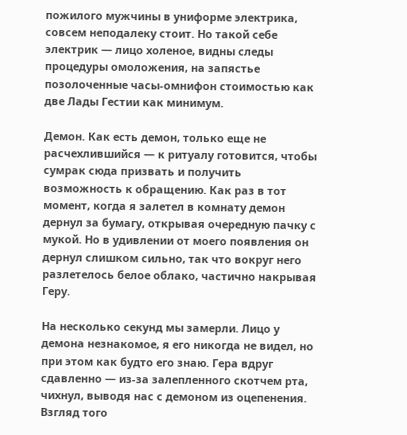пожилого мужчины в униформе электрика, совсем неподалеку стоит. Но такой себе электрик — лицо холеное, видны следы процедуры омоложения, на запястье позолоченные часы-омнифон стоимостью как две Лады Гестии как минимум.

Демон. Как есть демон, только еще не расчехлившийся — к ритуалу готовится, чтобы сумрак сюда призвать и получить возможность к обращению. Как раз в тот момент, когда я залетел в комнату демон дернул за бумагу, открывая очередную пачку с мукой. Но в удивлении от моего появления он дернул слишком сильно, так что вокруг него разлетелось белое облако, частично накрывая Геру.

На несколько секунд мы замерли. Лицо у демона незнакомое, я его никогда не видел, но при этом как будто его знаю. Гера вдруг сдавленно — из-за залепленного скотчем рта, чихнул, выводя нас с демоном из оцепенения. Взгляд того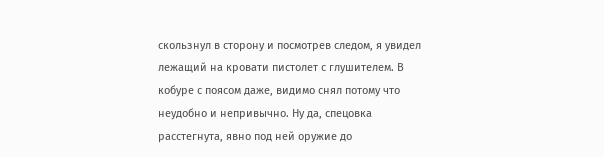скользнул в сторону и посмотрев следом, я увидел лежащий на кровати пистолет с глушителем. В кобуре с поясом даже, видимо снял потому что неудобно и непривычно. Ну да, спецовка расстегнута, явно под ней оружие до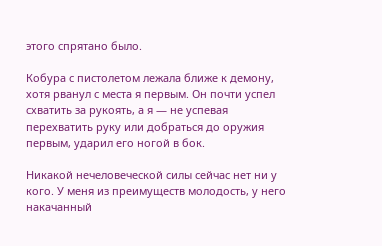этого спрятано было.

Кобура с пистолетом лежала ближе к демону, хотя рванул с места я первым. Он почти успел схватить за рукоять, а я — не успевая перехватить руку или добраться до оружия первым, ударил его ногой в бок.

Никакой нечеловеческой силы сейчас нет ни у кого. У меня из преимуществ молодость, у него накачанный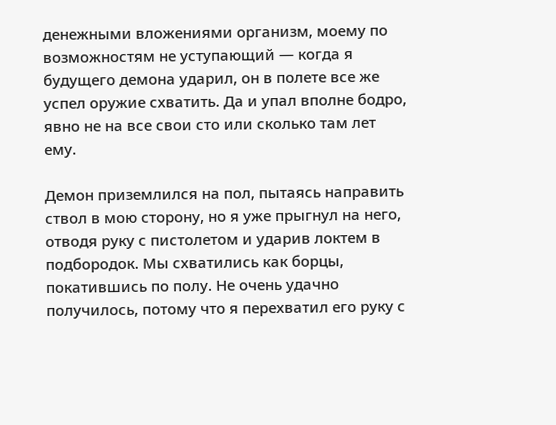денежными вложениями организм, моему по возможностям не уступающий — когда я будущего демона ударил, он в полете все же успел оружие схватить. Да и упал вполне бодро, явно не на все свои сто или сколько там лет ему.

Демон приземлился на пол, пытаясь направить ствол в мою сторону, но я уже прыгнул на него, отводя руку с пистолетом и ударив локтем в подбородок. Мы схватились как борцы, покатившись по полу. Не очень удачно получилось, потому что я перехватил его руку с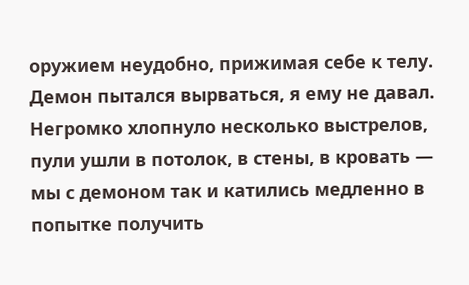оружием неудобно, прижимая себе к телу. Демон пытался вырваться, я ему не давал. Негромко хлопнуло несколько выстрелов, пули ушли в потолок, в стены, в кровать — мы с демоном так и катились медленно в попытке получить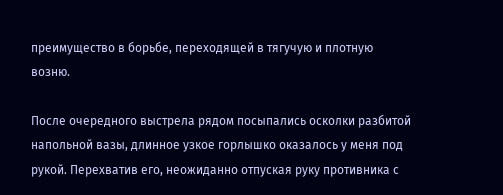преимущество в борьбе, переходящей в тягучую и плотную возню.

После очередного выстрела рядом посыпались осколки разбитой напольной вазы, длинное узкое горлышко оказалось у меня под рукой. Перехватив его, неожиданно отпуская руку противника с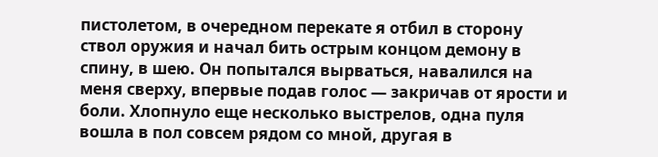пистолетом, в очередном перекате я отбил в сторону ствол оружия и начал бить острым концом демону в спину, в шею. Он попытался вырваться, навалился на меня сверху, впервые подав голос — закричав от ярости и боли. Хлопнуло еще несколько выстрелов, одна пуля вошла в пол совсем рядом со мной, другая в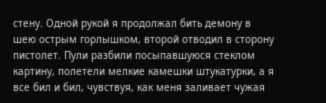стену. Одной рукой я продолжал бить демону в шею острым горлышком, второй отводил в сторону пистолет. Пули разбили посыпавшуюся стеклом картину, полетели мелкие камешки штукатурки, а я все бил и бил, чувствуя, как меня заливает чужая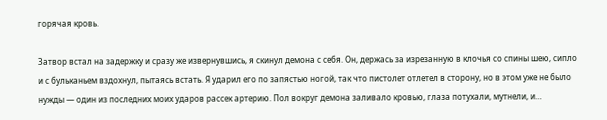горячая кровь.

Затвор встал на задержку и сразу же извернувшись, я скинул демона с себя. Он, держась за изрезанную в клочья со спины шею, сипло и с бульканьем вздохнул, пытаясь встать. Я ударил его по запястью ногой, так что пистолет отлетел в сторону, но в этом уже не было нужды — один из последних моих ударов рассек артерию. Пол вокруг демона заливало кровью, глаза потухали, мутнели, и…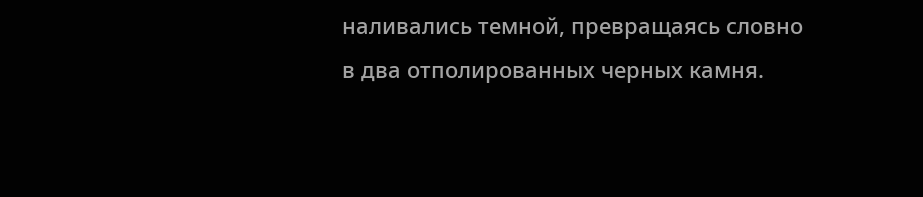наливались темной, превращаясь словно в два отполированных черных камня.